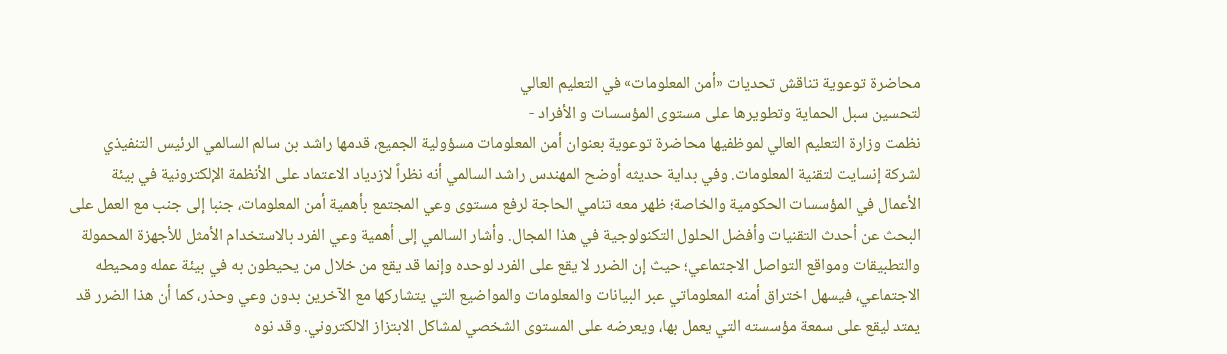محاضرة توعوية تناقش تحديات «أمن المعلومات» في التعليم العالي
لتحسين سبل الحماية وتطويرها على مستوى المؤسسات و الأفراد -
نظمت وزارة التعليم العالي لموظفيها محاضرة توعوية بعنوان أمن المعلومات مسؤولية الجميع، قدمها راشد بن سالم السالمي الرئيس التنفيذي لشركة إنسايت لتقنية المعلومات. وفي بداية حديثه أوضح المهندس راشد السالمي أنه نظراً لازدياد الاعتماد على الأنظمة الإلكترونية في بيئة الأعمال في المؤسسات الحكومية والخاصة؛ ظهر معه تنامي الحاجة لرفع مستوى وعي المجتمع بأهمية أمن المعلومات، جنبا إلى جنب مع العمل على البحث عن أحدث التقنيات وأفضل الحلول التكنولوجية في هذا المجال. وأشار السالمي إلى أهمية وعي الفرد بالاستخدام الأمثل للأجهزة المحمولة والتطبيقات ومواقع التواصل الاجتماعي؛ حيث إن الضرر لا يقع على الفرد لوحده وإنما قد يقع من خلال من يحيطون به في بيئة عمله ومحيطه الاجتماعي، فيسهل اختراق أمنه المعلوماتي عبر البيانات والمعلومات والمواضيع التي يتشاركها مع الآخرين بدون وعي وحذر، كما أن هذا الضرر قد يمتد ليقع على سمعة مؤسسته التي يعمل بها، ويعرضه على المستوى الشخصي لمشاكل الابتزاز الالكتروني. وقد نوه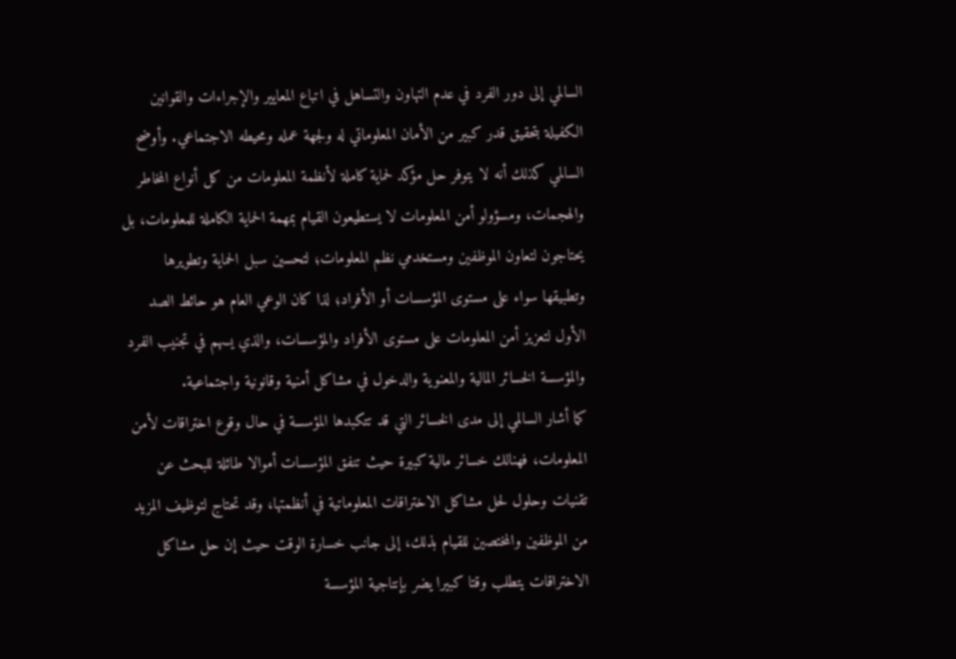السالمي إلى دور الفرد في عدم التهاون والتساهل في اتباع المعايير والإجراءات والقوانين الكفيلة بتحقيق قدر كبير من الأمان المعلوماتي له ولجهة عمله ومحيطه الاجتماعي. وأوضح السالمي كذلك أنه لا يتوفر حل مؤكد لحماية كاملة لأنظمة المعلومات من كل أنواع المخاطر والهجمات، ومسؤولو أمن المعلومات لا يستطيعون القيام بمهمة الحماية الكاملة للمعلومات، بل يحتاجون لتعاون الموظفين ومستخدمي نظم المعلومات؛ لتحسين سبل الحماية وتطويرها وتطبيقها سواء على مستوى المؤسسات أو الأفراد؛ لذا كان الوعي العام هو حائط الصد الأول لتعزيز أمن المعلومات على مستوى الأفراد والمؤسسات، والذي يسهم في تجنيب الفرد والمؤسسة الخسائر المالية والمعنوية والدخول في مشاكل أمنية وقانونية واجتماعية.
كما أشار السالمي إلى مدى الخسائر التي قد تتكبدها المؤسسة في حال وقوع اختراقات لأمن المعلومات، فهنالك خسائر مالية كبيرة حيث تنفق المؤسسات أموالا طائلة للبحث عن تقنيات وحلول لحل مشاكل الاختراقات المعلوماتية في أنظمتها، وقد تحتاج لتوظيف المزيد من الموظفين والمختصين للقيام بذلك، إلى جانب خسارة الوقت حيث إن حل مشاكل الاختراقات يتطلب وقتا كبيرا يضر بإنتاجية المؤسسة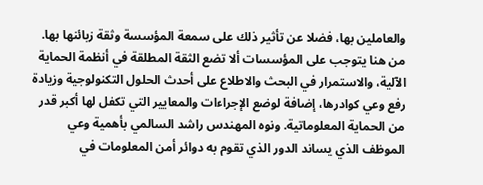والعاملين بها، فضلا عن تأثير ذلك على سمعة المؤسسة وثقة زبائنها بها. من هنا يتوجب على المؤسسات ألا تضع الثقة المطلقة في أنظمة الحماية الآلية، والاستمرار في البحث والاطلاع على أحدث الحلول التكنولوجية وزيادة رفع وعي كوادرها، إضافة لوضع الإجراءات والمعايير التي تكفل لها أكبر قدر من الحماية المعلوماتية. ونوه المهندس راشد السالمي بأهمية وعي الموظف الذي يساند الدور الذي تقوم به دوائر أمن المعلومات في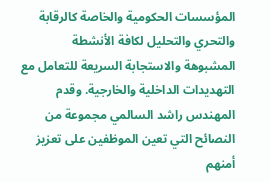المؤسسات الحكومية والخاصة كالرقابة والتحري والتحليل لكافة الأنشطة المشبوهة والاستجابة السريعة للتعامل مع التهديدات الداخلية والخارجية. وقدم المهندس راشد السالمي مجموعة من النصائح التي تعين الموظفين على تعزيز أمنهم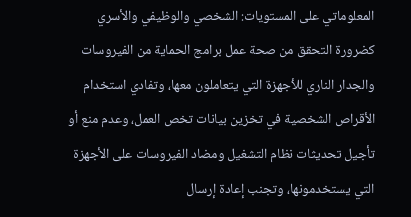المعلوماتي على المستويات: الشخصي والوظيفي والأسري كضرورة التحقق من صحة عمل برامج الحماية من الفيروسات والجدار الناري للأجهزة التي يتعاملون معها، وتفادي استخدام الأقراص الشخصية في تخزين بيانات تخص العمل، وعدم منع أو تأجيل تحديثات نظام التشغيل ومضاد الفيروسات على الأجهزة التي يستخدمونها، وتجنب إعادة إرسال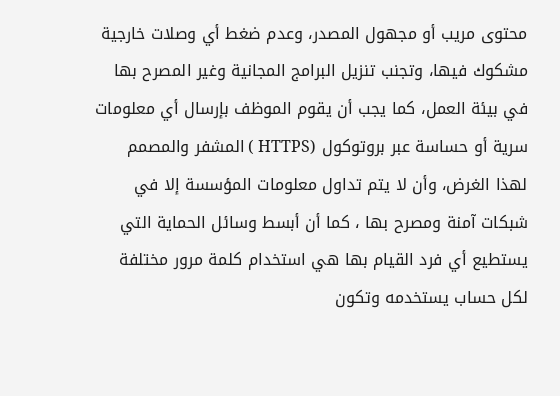محتوى مريب أو مجهول المصدر، وعدم ضغط أي وصلات خارجية مشكوك فيها، وتجنب تنزيل البرامج المجانية وغير المصرح بها في بيئة العمل، كما يجب أن يقوم الموظف بإرسال أي معلومات سرية أو حساسة عبر بروتوكول (HTTPS ) المشفر والمصمم لهذا الغرض، وأن لا يتم تداول معلومات المؤسسة إلا في شبكات آمنة ومصرح بها ، كما أن أبسط وسائل الحماية التي يستطيع أي فرد القيام بها هي استخدام كلمة مرور مختلفة لكل حساب يستخدمه وتكون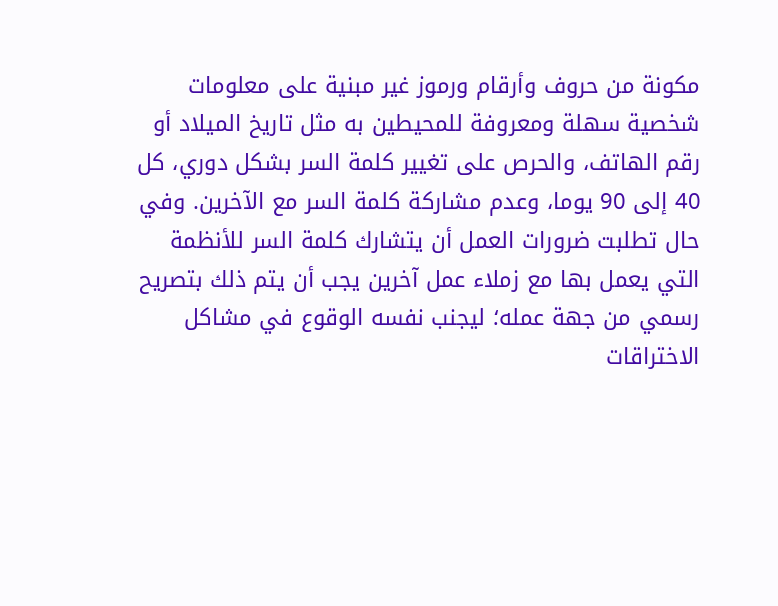مكونة من حروف وأرقام ورموز غير مبنية على معلومات شخصية سهلة ومعروفة للمحيطين به مثل تاريخ الميلاد أو رقم الهاتف، والحرص على تغيير كلمة السر بشكل دوري، كل 40 إلى 90 يوما، وعدم مشاركة كلمة السر مع الآخرين. وفي حال تطلبت ضرورات العمل أن يتشارك كلمة السر للأنظمة التي يعمل بها مع زملاء عمل آخرين يجب أن يتم ذلك بتصريح رسمي من جهة عمله؛ ليجنب نفسه الوقوع في مشاكل الاختراقات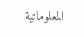المعلوماتية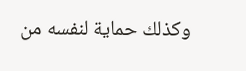وكذلك حماية لنفسه من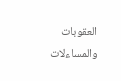العقوبات والمساءلات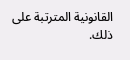القانونية المترتبة على ذلك.